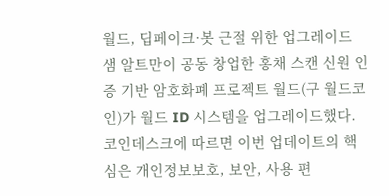월드, 딥페이크·봇 근절 위한 업그레이드
샘 알트만이 공동 창업한 홍채 스캔 신원 인증 기반 암호화폐 프로젝트 월드(구 월드코인)가 월드 ID 시스템을 업그레이드했다. 코인데스크에 따르면 이번 업데이트의 핵심은 개인정보보호, 보안, 사용 편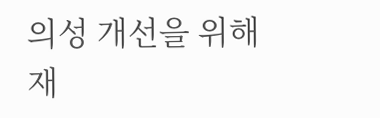의성 개선을 위해 재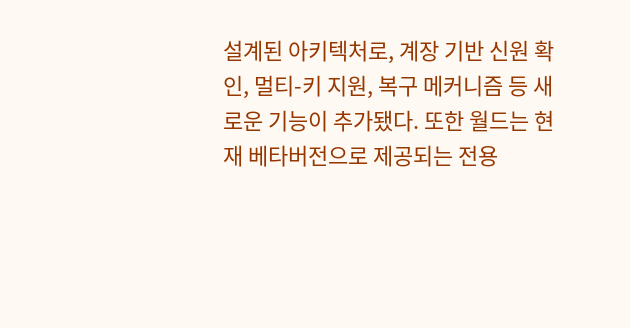설계된 아키텍처로, 계장 기반 신원 확인, 멀티-키 지원, 복구 메커니즘 등 새로운 기능이 추가됐다. 또한 월드는 현재 베타버전으로 제공되는 전용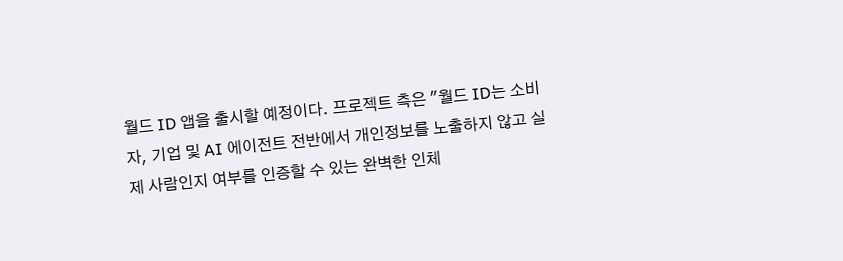월드 ID 앱을 출시할 예정이다. 프로젝트 측은 "월드 ID는 소비자, 기업 및 AI 에이전트 전반에서 개인정보를 노출하지 않고 실제 사람인지 여부를 인증할 수 있는 완벽한 인체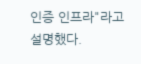인증 인프라"라고 설명했다.